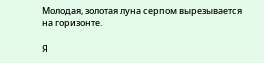Молодая, золотая луна серпом вырезывается на горизонте.

Я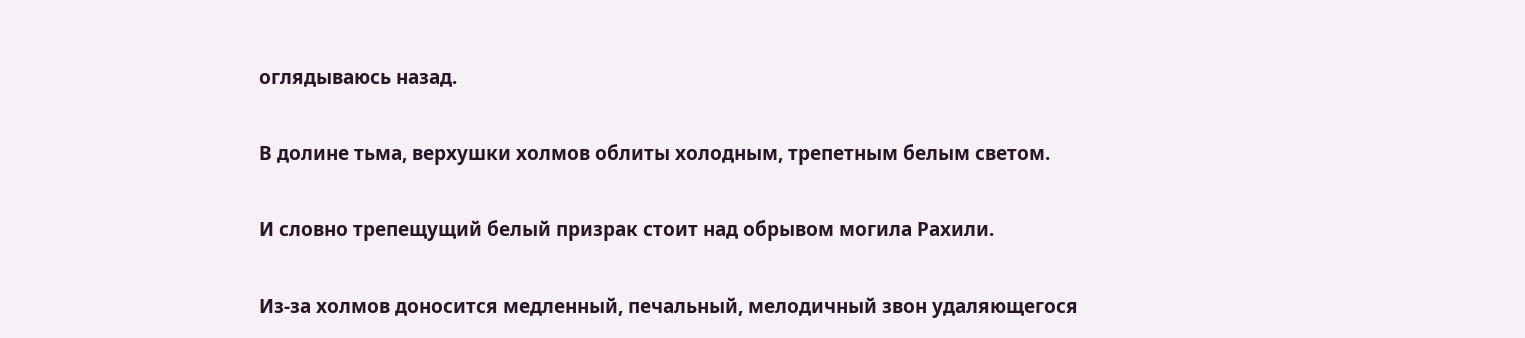оглядываюсь назад.

В долине тьма, верхушки холмов облиты холодным, трепетным белым светом.

И словно трепещущий белый призрак стоит над обрывом могила Рахили.

Из-за холмов доносится медленный, печальный, мелодичный звон удаляющегося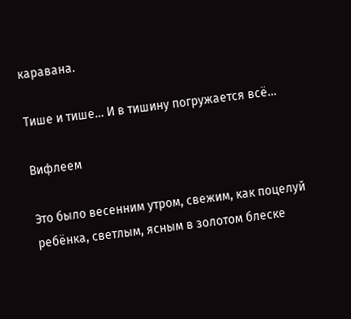каравана.

Тише и тише... И в тишину погружается всё...

Вифлеем

Это было весенним утром, свежим, как поцелуй ребёнка, светлым, ясным в золотом блеске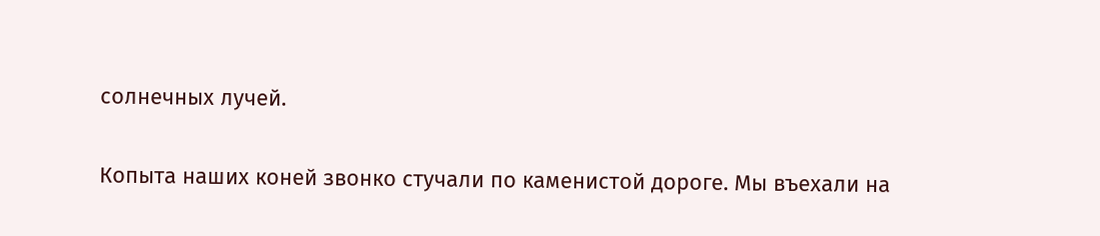солнечных лучей.

Копыта наших коней звонко стучали по каменистой дороге. Мы въехали на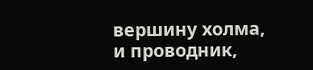вершину холма, и проводник,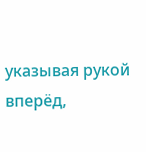указывая рукой вперёд,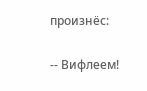произнёс:

-- Вифлеем!